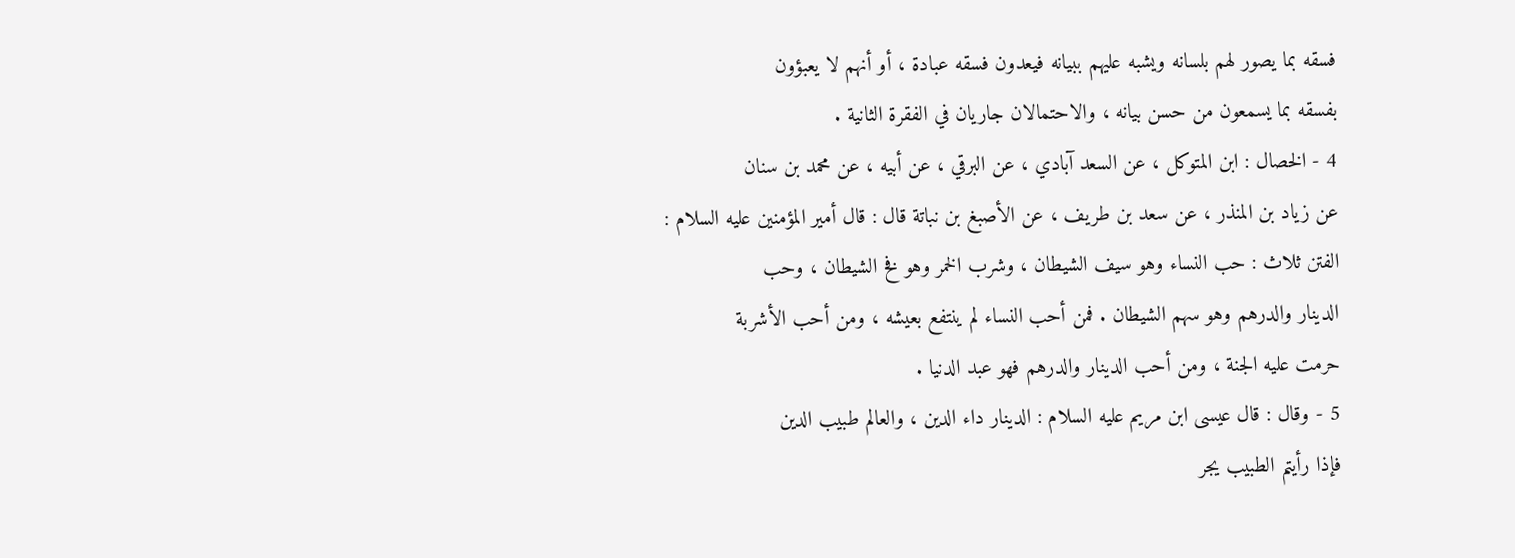فسقه بما يصور لهم بلسانه ويشبه عليهم ببيانه فيعدون فسقه عبادة ، أو أنهم لا يعبؤون
بفسقه بما يسمعون من حسن بيانه ، والاحتمالان جاريان في الفقرة الثانية .
4 - الخصال : ابن المتوكل ، عن السعد آبادي ، عن البرقي ، عن أبيه ، عن محمد بن سنان
عن زياد بن المنذر ، عن سعد بن طريف ، عن الأصبغ بن نباتة قال : قال أمير المؤمنين عليه السلام :
الفتن ثلاث : حب النساء وهو سيف الشيطان ، وشرب الخمر وهو فخ الشيطان ، وحب
الدينار والدرهم وهو سهم الشيطان . فمن أحب النساء لم ينتفع بعيشه ، ومن أحب الأشربة
حرمت عليه الجنة ، ومن أحب الدينار والدرهم فهو عبد الدنيا .
5 - وقال : قال عيسى ابن مريم عليه السلام : الدينار داء الدين ، والعالم طبيب الدين
فإذا رأيتم الطبيب يجر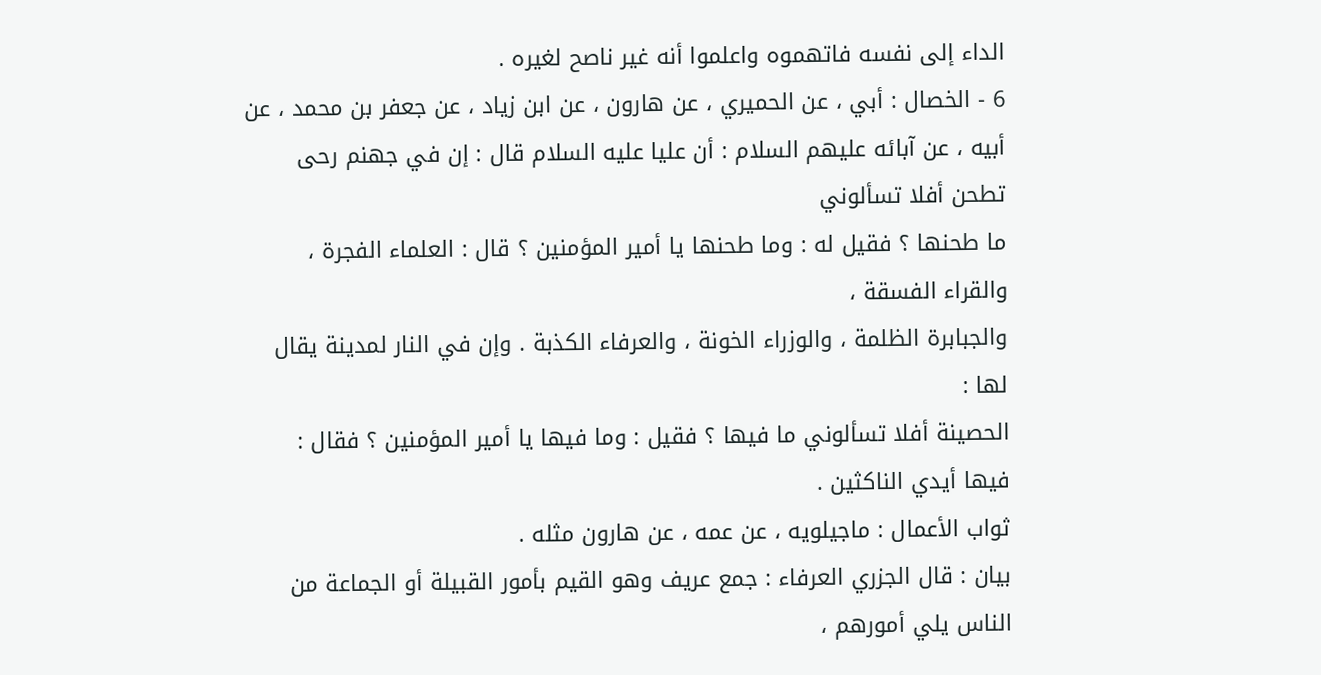الداء إلى نفسه فاتهموه واعلموا أنه غير ناصح لغيره .
6 - الخصال : أبي ، عن الحميري ، عن هارون ، عن ابن زياد ، عن جعفر بن محمد ، عن
أبيه ، عن آبائه عليهم السلام : أن عليا عليه السلام قال : إن في جهنم رحى تطحن أفلا تسألوني
ما طحنها ؟ فقيل له : وما طحنها يا أمير المؤمنين ؟ قال : العلماء الفجرة ، والقراء الفسقة ،
والجبابرة الظلمة ، والوزراء الخونة ، والعرفاء الكذبة . وإن في النار لمدينة يقال لها :
الحصينة أفلا تسألوني ما فيها ؟ فقيل : وما فيها يا أمير المؤمنين ؟ فقال : فيها أيدي الناكثين .
ثواب الأعمال : ماجيلويه ، عن عمه ، عن هارون مثله .
بيان : قال الجزري العرفاء : جمع عريف وهو القيم بأمور القبيلة أو الجماعة من
الناس يلي أمورهم ،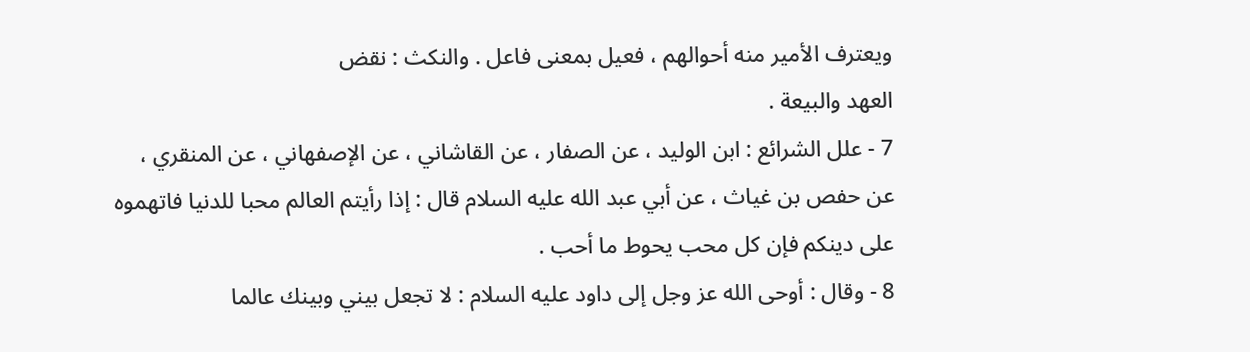ويعترف الأمير منه أحوالهم ، فعيل بمعنى فاعل . والنكث : نقض
العهد والبيعة .
7 - علل الشرائع : ابن الوليد ، عن الصفار ، عن القاشاني ، عن الإصفهاني ، عن المنقري ،
عن حفص بن غياث ، عن أبي عبد الله عليه السلام قال : إذا رأيتم العالم محبا للدنيا فاتهموه
على دينكم فإن كل محب يحوط ما أحب .
8 - وقال : أوحى الله عز وجل إلى داود عليه السلام : لا تجعل بيني وبينك عالما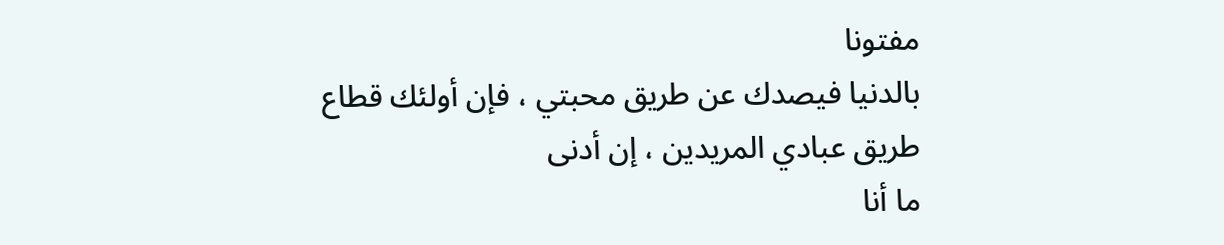مفتونا
بالدنيا فيصدك عن طريق محبتي ، فإن أولئك قطاع طريق عبادي المريدين ، إن أدنى
ما أنا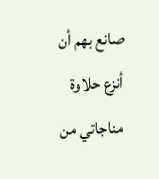صانع بهم أن أنزع حلاوة مناجاتي من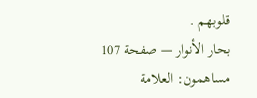قلوبهم .
بحار الأنوار — صفحة 107
مساهمون: العلامة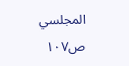المجلسي
ص١٠٧